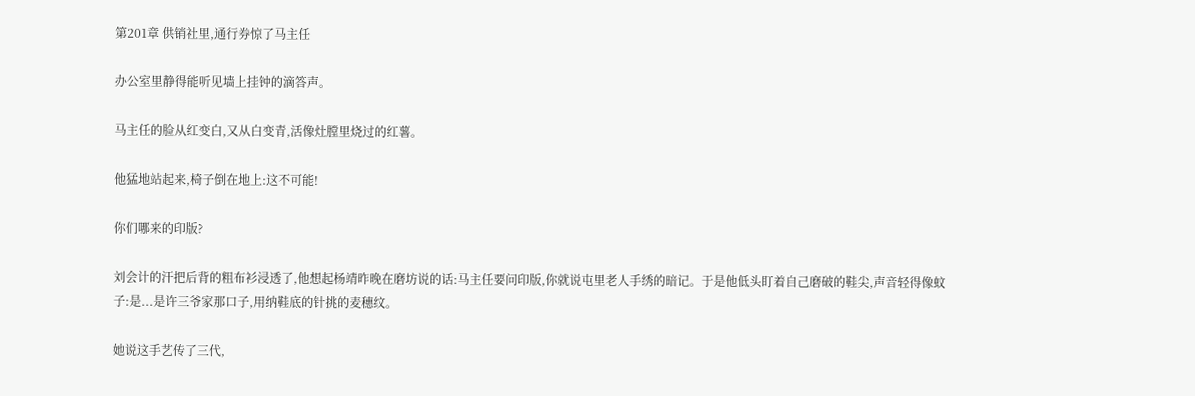第201章 供销社里,通行券惊了马主任

办公室里静得能听见墙上挂钟的滴答声。

马主任的脸从红变白,又从白变青,活像灶膛里烧过的红薯。

他猛地站起来,椅子倒在地上:这不可能!

你们哪来的印版?

刘会计的汗把后背的粗布衫浸透了,他想起杨靖昨晚在磨坊说的话:马主任要问印版,你就说屯里老人手绣的暗记。于是他低头盯着自己磨破的鞋尖,声音轻得像蚊子:是...是许三爷家那口子,用纳鞋底的针挑的麦穗纹。

她说这手艺传了三代,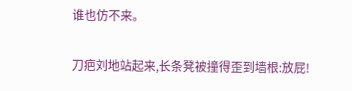谁也仿不来。

刀疤刘地站起来,长条凳被撞得歪到墙根:放屁!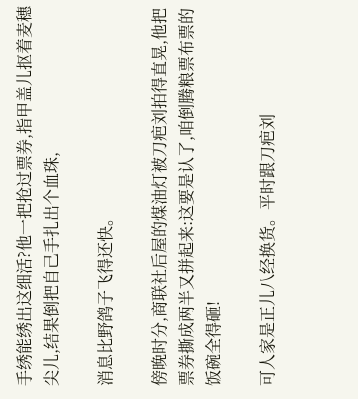手绣能绣出这细活?他一把抢过票券,指甲盖儿抠着麦穗尖儿,结果倒把自己手扎出个血珠,

消息比野鸽子飞得还快。

傍晚时分,商联社后屋的煤油灯被刀疤刘拍得直晃,他把票券撕成两半又拼起来:这要是认了,咱倒腾粮票布票的饭碗全得砸!

可人家是正儿八经换货。平时跟刀疤刘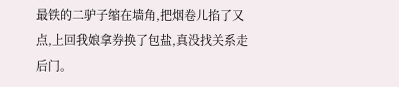最铁的二驴子缩在墙角,把烟卷儿掐了又点,上回我娘拿券换了包盐,真没找关系走后门。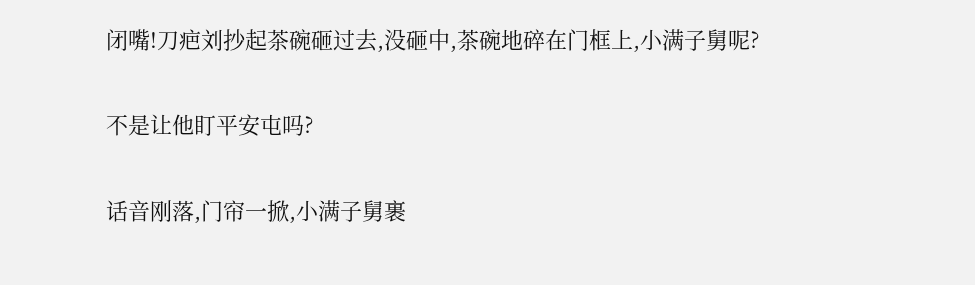闭嘴!刀疤刘抄起茶碗砸过去,没砸中,茶碗地碎在门框上,小满子舅呢?

不是让他盯平安屯吗?

话音刚落,门帘一掀,小满子舅裹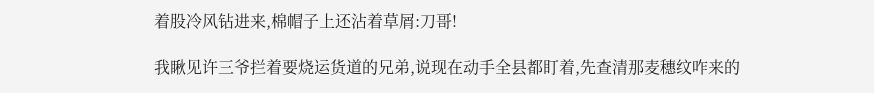着股冷风钻进来,棉帽子上还沾着草屑:刀哥!

我瞅见许三爷拦着要烧运货道的兄弟,说现在动手全县都盯着,先查清那麦穗纹咋来的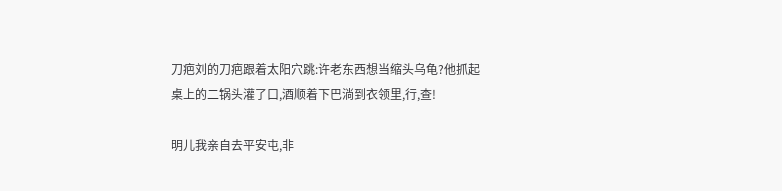刀疤刘的刀疤跟着太阳穴跳:许老东西想当缩头乌龟?他抓起桌上的二锅头灌了口,酒顺着下巴淌到衣领里,行,查!

明儿我亲自去平安屯,非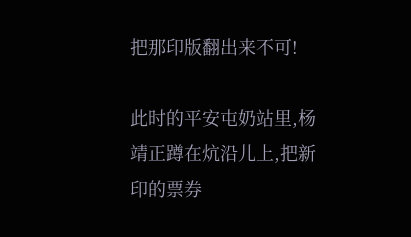把那印版翻出来不可!

此时的平安屯奶站里,杨靖正蹲在炕沿儿上,把新印的票券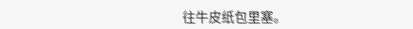往牛皮纸包里塞。